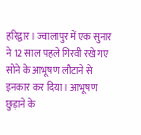हरिद्वार। ज्वालापुर में एक सुनार ने 12 साल पहले गिरवी रखे गए सोने के आभूषण लौटाने से इनकार कर दिया। आभूषण छुड़ाने के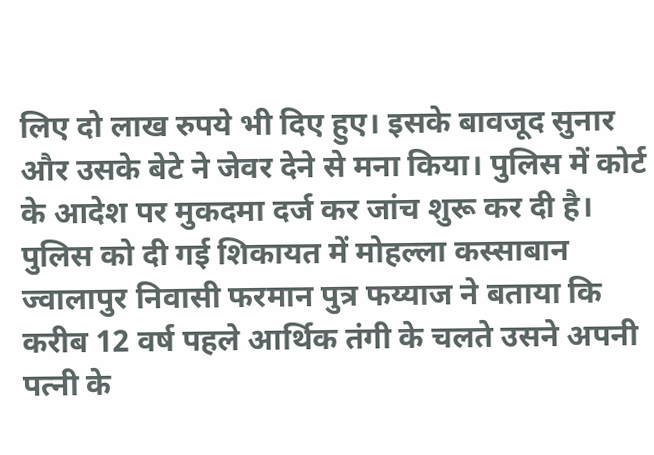लिए दो लाख रुपये भी दिए हुए। इसके बावजूद सुनार और उसके बेटे ने जेवर देने से मना किया। पुलिस में कोर्ट के आदेश पर मुकदमा दर्ज कर जांच शुरू कर दी है। पुलिस को दी गई शिकायत में मोहल्ला कस्साबान ज्वालापुर निवासी फरमान पुत्र फय्याज ने बताया कि करीब 12 वर्ष पहले आर्थिक तंगी के चलते उसने अपनी पत्नी के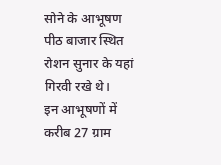सोने के आभूषण पीठ बाजार स्थित रोशन सुनार के यहां गिरवी रखे थे।
इन आभूषणों में करीब 27 ग्राम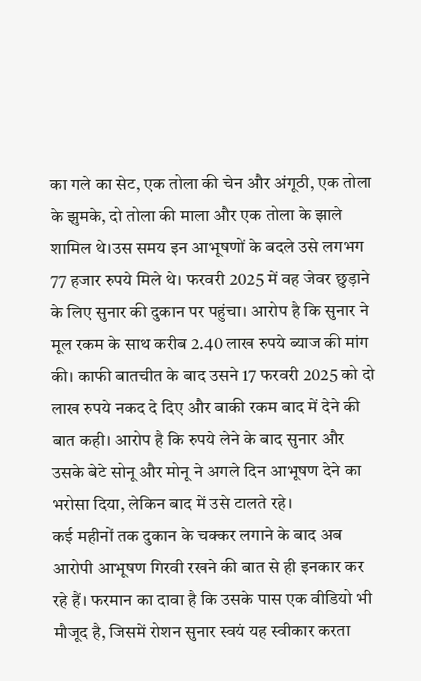का गले का सेट, एक तोला की चेन और अंगूठी, एक तोला के झुमके, दो तोला की माला और एक तोला के झाले शामिल थे।उस समय इन आभूषणों के बदले उसे लगभग 77 हजार रुपये मिले थे। फरवरी 2025 में वह जेवर छुड़ाने के लिए सुनार की दुकान पर पहुंचा। आरोप है कि सुनार ने मूल रकम के साथ करीब 2.40 लाख रुपये ब्याज की मांग की। काफी बातचीत के बाद उसने 17 फरवरी 2025 को दो लाख रुपये नकद दे दिए और बाकी रकम बाद में देने की बात कही। आरोप है कि रुपये लेने के बाद सुनार और उसके बेटे सोनू और मोनू ने अगले दिन आभूषण देने का भरोसा दिया, लेकिन बाद में उसे टालते रहे।
कई महीनों तक दुकान के चक्कर लगाने के बाद अब आरोपी आभूषण गिरवी रखने की बात से ही इनकार कर रहे हैं। फरमान का दावा है कि उसके पास एक वीडियो भी मौजूद है, जिसमें रोशन सुनार स्वयं यह स्वीकार करता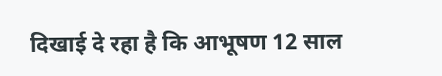दिखाई दे रहा है कि आभूषण 12 साल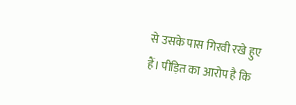से उसके पास गिरवी रखे हुए हैं। पीड़ित का आरोप है कि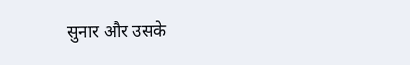सुनार और उसके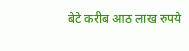बेटे करीब आठ लाख रुपये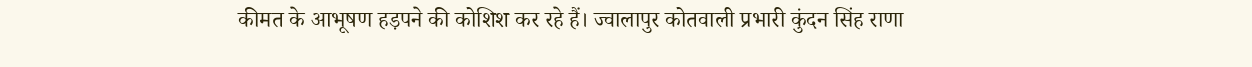कीमत के आभूषण हड़पने की कोशिश कर रहे हैं। ज्वालापुर कोतवाली प्रभारी कुंदन सिंह राणा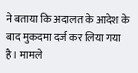ने बताया कि अदालत के आदेश के बाद मुकदमा दर्ज कर लिया गया है। मामले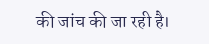की जांच की जा रही है।